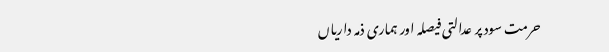حرمت سود پر عدالتی فیصلہ اور ہماری ذمہ داریاں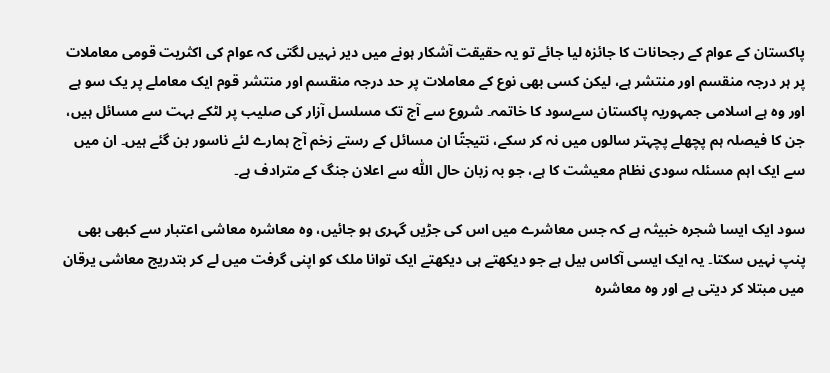پاکستان کے عوام کے رجحانات کا جائزہ لیا جائے تو یہ حقیقت آشکار ہونے میں دیر نہیں لگتی کہ عوام کی اکثریت قومی معاملات پر ہر درجہ منقسم اور منتشر ہے، لیکن کسی بھی نوع کے معاملات پر حد درجہ منقسم اور منتشر قوم ایک معاملے پر یک سو ہے اور وہ ہے اسلامی جمہوریہ پاکستان سےسود کا خاتمہ۔ شروع سے آج تک مسلسل آزار کی صلیب پر لٹکے بہت سے مسائل ہیں، جن کا فیصلہ ہم پچھلے پچہتر سالوں میں نہ کر سکے، نتیجتًا ان مسائل کے رستے زخم آج ہمارے لئے ناسور بن گئے ہیں۔ ان میں سے ایک اہم مسئلہ سودی نظام معیشت کا ہے، جو بہ زبان حال اللّٰہ سے اعلان جنگ کے مترادف ہے۔

سود ایک ایسا شجرہ خبیثہ ہے کہ جس معاشرے میں اس کی جڑیں گہری ہو جائیں، وہ معاشرہ معاشی اعتبار سے کبھی بھی پنپ نہیں سکتا۔ یہ ایک ایسی آکاس بیل ہے جو دیکھتے ہی دیکھتے ایک توانا ملک کو اپنی گرفت میں لے کر بتدریج معاشی یرقان میں مبتلا کر دیتی ہے اور وہ معاشرہ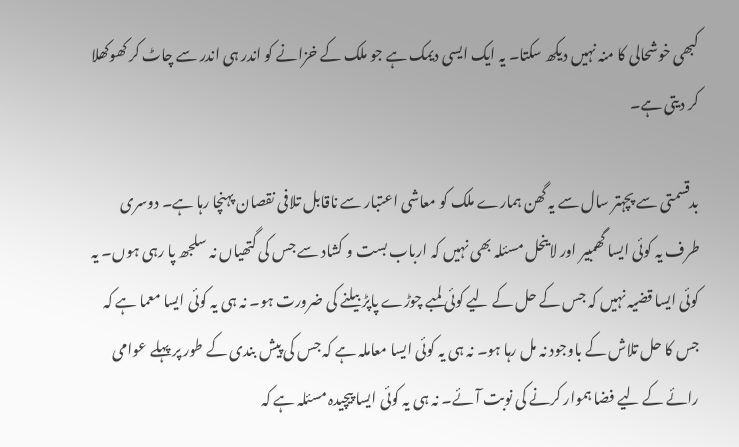کبھی خوشحالی کا منہ نہیں دیکھ سکتا۔ یہ ایک ایسی دیمک ہے جو ملک کے خزانے کو اندر ہی اندر سے چاٹ کر کھوکھلا کر دیتی ہے۔

بدقسمتی سے پچہتر سال سے یہ گھن ہمارے ملک کو معاشی اعتبار سے ناقابل تلافی نقصان پہنچا رہا ہے۔ دوسری طرف یہ کوئی ایسا گھمبیر اور لاینحل مسئلہ بھی نہیں کہ ارباب بست و کشاد سے جس کی گتھیاں نہ سلجھ پا رہی ہوں۔ یہ کوئی ایسا قضیہ نہیں کہ جس کے حل کے لیے کوئی لمبے چوڑے پاپڑ بیلنے کی ضرورت ہو۔ نہ ہی یہ کوئی ایسا معما ہے کہ جس کا حل تلاش کے باوجود نہ مل رہا ہو۔ نہ ہی یہ کوئی ایسا معاملہ ہے کہ جس کی پیش بندی کے طور پر پہلے عوامی رائے کے لیے فضا ہموار کرنے کی نوبت آئے۔ نہ ہی یہ کوئی ایسا پیچیدہ مسئلہ ہے کہ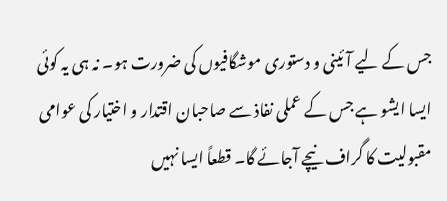جس کے لیے آئینی و دستوری موشگافیوں کی ضرورت ہو۔ نہ ہی یہ کوئی ایسا ایشو ہے جس کے عملی نفاذ سے صاحبان اقتدار و اختیار کی عوامی مقبولیت کا گراف نیچے آجائے گا۔ قطعاً ایسا نہیں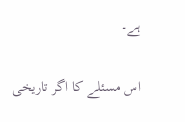ہے۔

اس مسئلے کا اگر تاریخی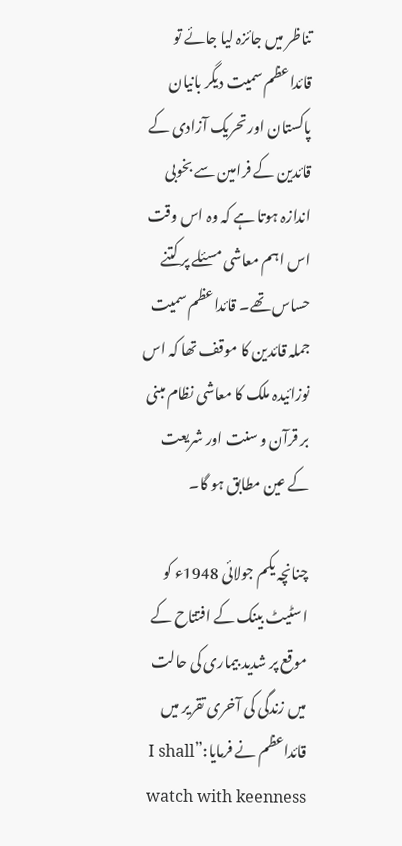تناظر میں جائزہ لیا جائے تو قائداعظم سمیت دیگر بانیان پاکستان اور تحریک آزادی کے قائدین کے فرامین سے بخوبی اندازہ ہوتا ہے کہ وہ اس وقت اس اہم معاشی مسئلے پر کتنے حساس تھے۔ قائداعظم سمیت جملہ قائدین کا موقف تھا کہ اس نوزائیدہ ملک کا معاشی نظام مبنی بر قرآن و سنت اور شریعت کے عین مطابق ہو گا۔

چنانچہ یکم جولائی 1948ء کو اسٹیٹ بینک کے افتتاح کے موقع پر شدید بیماری کی حالت میں زندگی کی آخری تقریر میں قائداعظم نے فرمایا:”I shall watch with keenness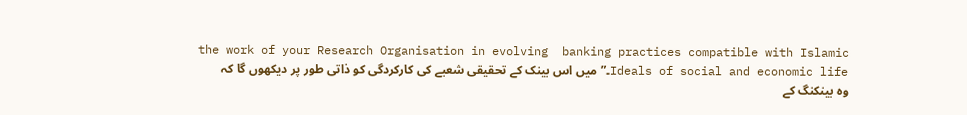the work of your Research Organisation in evolving  banking practices compatible with Islamic Ideals of social and economic life۔”میں اس بینک کے تحقیقی شعبے کی کارکردگی کو ذاتی طور پر دیکھوں گا کہ وہ بینکنگ کے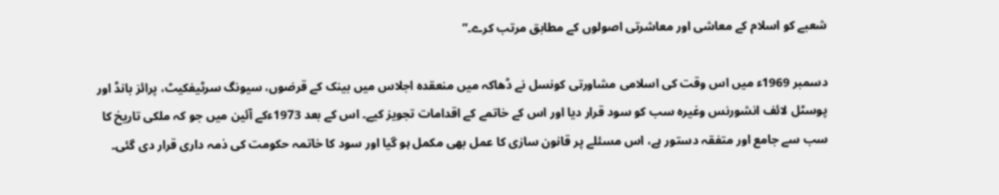شعبے کو اسلام کے معاشی اور معاشرتی اصولوں کے مطابق مرتب کرے۔”

دسمبر 1969ء میں اس وقت کی اسلامی مشاورتی کونسل نے ڈھاکہ میں منعقدہ اجلاس میں بینک کے قرضوں، سیونگ سرٹیفکیٹ، پرائز بانڈ اور پوسٹل لائف انشورنس وغیرہ سب کو سود قرار دیا اور اس کے خاتمے کے اقدامات تجویز کیے۔ اس کے بعد 1973ءکے آئین میں جو کہ ملکی تاریخ کا سب سے جامع اور متفقہ دستور ہے، اس مسئلے پر قانون سازی کا عمل بھی مکمل ہو گیا اور سود کا خاتمہ حکومت کی ذمہ داری قرار دی گئی۔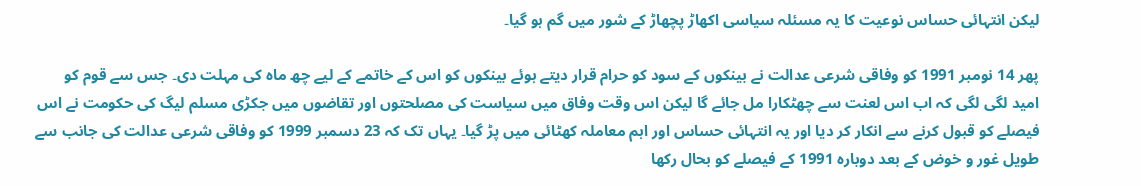لیکن انتہائی حساس نوعیت کا یہ مسئلہ سیاسی اکھاڑ پچھاڑ کے شور میں گم ہو گیا۔

پھر 14 نومبر 1991 کو وفاقی شرعی عدالت نے بینکوں کے سود کو حرام قرار دیتے ہوئے بینکوں کو اس کے خاتمے کے لیے چھ ماہ کی مہلت دی۔ جس سے قوم کو امید لگی لگی کہ اب اس لعنت سے چھٹکارا مل جائے گا لیکن اس وقت وفاق میں سیاست کی مصلحتوں اور تقاضوں میں جکڑی مسلم لیگ کی حکومت نے اس فیصلے کو قبول کرنے سے انکار کر دیا اور یہ انتہائی حساس اور اہم معاملہ کھٹائی میں پڑ گیا۔ یہاں تک کہ 23 دسمبر 1999 کو وفاقی شرعی عدالت کی جانب سے طویل غور و خوض کے بعد دوبارہ 1991 کے فیصلے کو بحال رکھا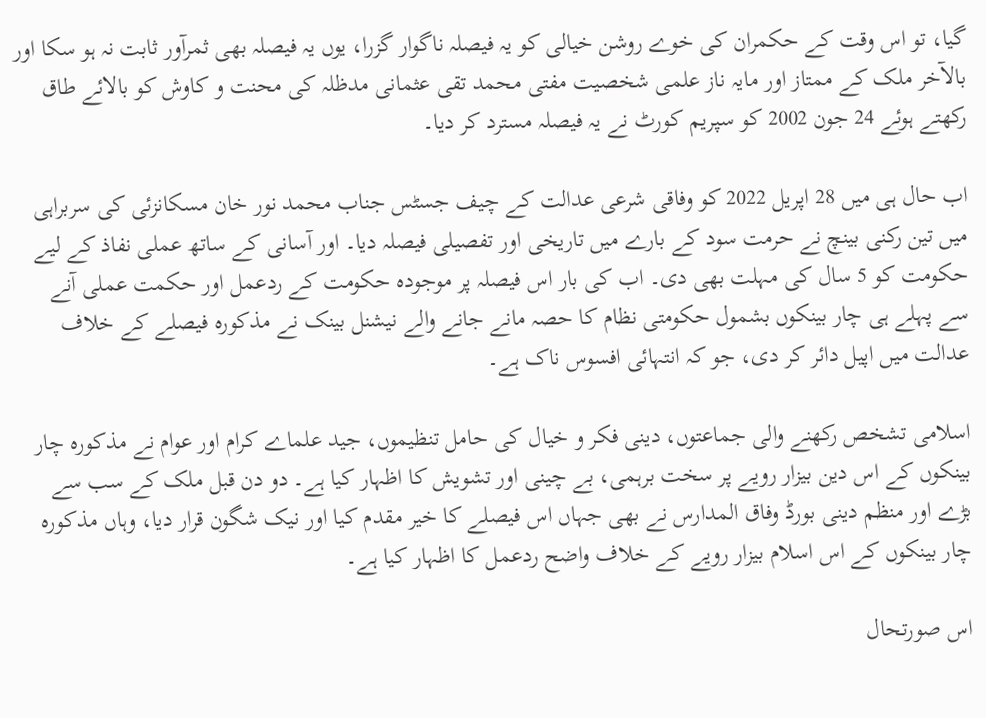گیا، تو اس وقت کے حکمران کی خوے روشن خیالی کو یہ فیصلہ ناگوار گزرا، یوں یہ فیصلہ بھی ثمرآور ثابت نہ ہو سکا اور بالآخر ملک کے ممتاز اور مایہ ناز علمی شخصیت مفتی محمد تقی عثمانی مدظلہ کی محنت و کاوش کو بالائے طاق رکھتے ہوئے 24 جون 2002 کو سپریم کورٹ نے یہ فیصلہ مسترد کر دیا۔

اب حال ہی میں 28 اپریل 2022 کو وفاقی شرعی عدالت کے چیف جسٹس جناب محمد نور خان مسکانزئی کی سربراہی میں تین رکنی بینچ نے حرمت سود کے بارے میں تاریخی اور تفصیلی فیصلہ دیا۔ اور آسانی کے ساتھ عملی نفاذ کے لیے حکومت کو 5 سال کی مہلت بھی دی۔ اب کی بار اس فیصلہ پر موجودہ حکومت کے ردعمل اور حکمت عملی آنے سے پہلے ہی چار بینکوں بشمول حکومتی نظام کا حصہ مانے جانے والے نیشنل بینک نے مذکورہ فیصلے کے خلاف عدالت میں اپیل دائر کر دی، جو کہ انتہائی افسوس ناک ہے۔

اسلامی تشخص رکھنے والی جماعتوں، دینی فکر و خیال کی حامل تنظیموں، جید علماے کرام اور عوام نے مذکورہ چار بینکوں کے اس دین بیزار رویے پر سخت برہمی، بے چینی اور تشویش کا اظہار کیا ہے۔ دو دن قبل ملک کے سب سے بڑے اور منظم دینی بورڈ وفاق المدارس نے بھی جہاں اس فیصلے کا خیر مقدم کیا اور نیک شگون قرار دیا، وہاں مذکورہ چار بینکوں کے اس اسلام بیزار رویے کے خلاف واضح ردعمل کا اظہار کیا ہے۔

اس صورتحال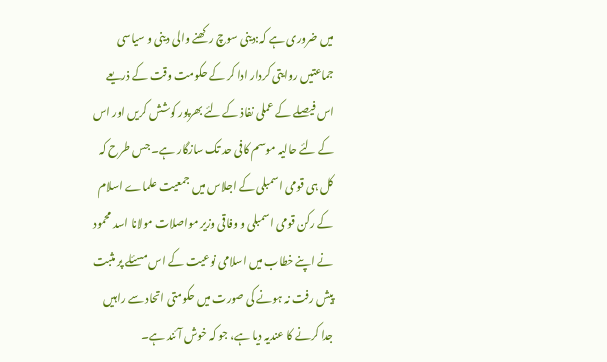میں ضروری ہے کہ:دینی سوچ رکھنے والی دینی و سیاسی جماعتیں روایتی کردار ادا کر کے حکومت وقت کے ذریعے اس فیصلے کے عملی نفاذ کے لئے بھرپور کوشش کریں اور اس کے لئے حالیہ موسم کافی حد تک سازگار ہے۔ جس طرح کہ کل ہی قومی اسمبلی کے اجلاس میں جمعیت علماے اسلام کے رکن قومی اسمبلی و وفاقی وزیر مواصلات مولانا اسد محمود نے اپنے خطاب میں اسلامی نوعیت کے اس مسئلے پر مثبت پیش رفت نہ ہونے کی صورت میں حکومتی اتحاد سے راہیں جدا کرنے کا عندیہ دیا ہے، جو کہ خوش آئند ہے۔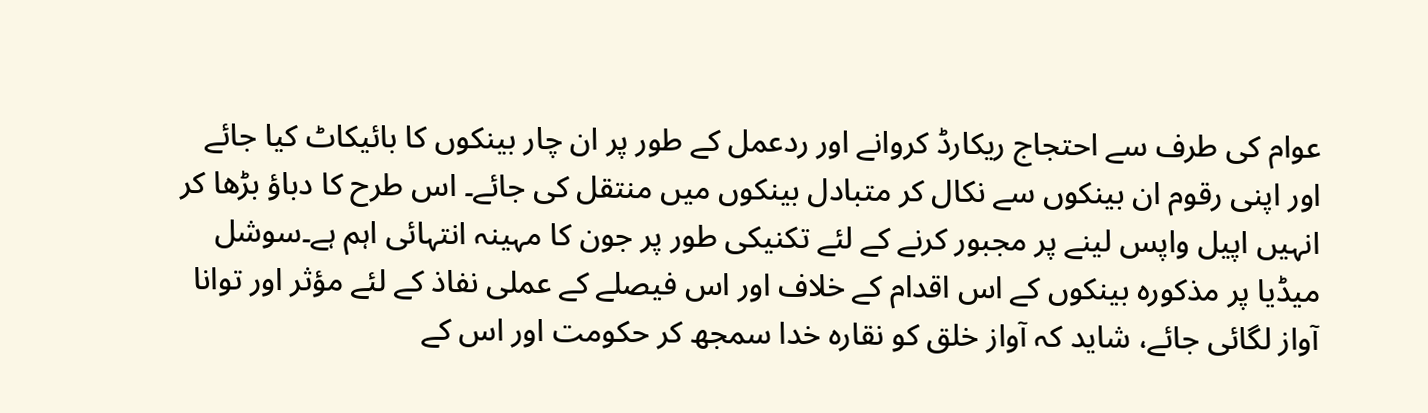عوام کی طرف سے احتجاج ریکارڈ کروانے اور ردعمل کے طور پر ان چار بینکوں کا بائیکاٹ کیا جائے اور اپنی رقوم ان بینکوں سے نکال کر متبادل بینکوں میں منتقل کی جائے۔ اس طرح کا دباؤ بڑھا کر انہیں اپیل واپس لینے پر مجبور کرنے کے لئے تکنیکی طور پر جون کا مہینہ انتہائی اہم ہے۔سوشل میڈیا پر مذکورہ بینکوں کے اس اقدام کے خلاف اور اس فیصلے کے عملی نفاذ کے لئے مؤثر اور توانا آواز لگائی جائے، شاید کہ آواز خلق کو نقارہ خدا سمجھ کر حکومت اور اس کے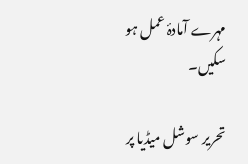مہرے آمادۂ عمل ہو سکیں۔

تحریر سوشل میڈیا پر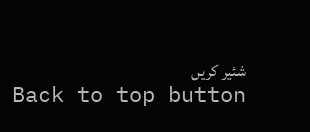شئیر کریں
Back to top button